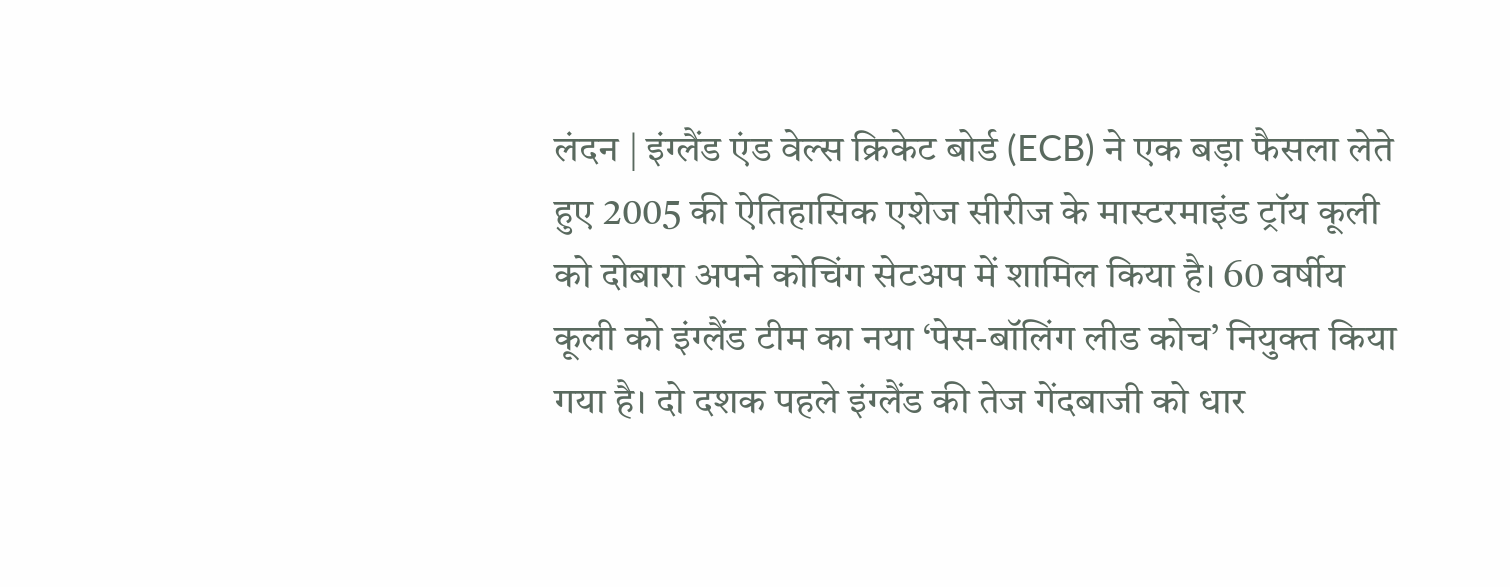लंदन | इंग्लैंड एंड वेल्स क्रिकेट बोर्ड (ECB) ने एक बड़ा फैसला लेते हुए 2005 की ऐतिहासिक एशेज सीरीज के मास्टरमाइंड ट्रॉय कूली को दोबारा अपने कोचिंग सेटअप में शामिल किया है। 60 वर्षीय कूली को इंग्लैंड टीम का नया ‘पेस-बॉलिंग लीड कोच’ नियुक्त किया गया है। दो दशक पहले इंग्लैंड की तेज गेंदबाजी को धार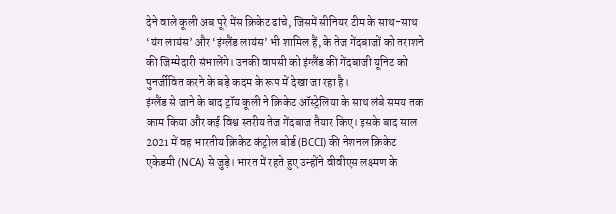देने वाले कूली अब पूरे मेंस क्रिकेट ढांचे, जिसमें सीनियर टीम के साथ-साथ ‘यंग लायंस’ और ‘इंग्लैंड लायंस’ भी शामिल हैं, के तेज गेंदबाजों को तराशने की जिम्मेदारी संभालेंगे। उनकी वापसी को इंग्लैंड की गेंदबाजी यूनिट को पुनर्जीवित करने के बड़े कदम के रूप में देखा जा रहा है।
इंग्लैंड से जाने के बाद ट्रॉय कूली ने क्रिकेट ऑस्ट्रेलिया के साथ लंबे समय तक काम किया और कई विश्व स्तरीय तेज गेंदबाज तैयार किए। इसके बाद साल 2021 में वह भारतीय क्रिकेट कंट्रोल बोर्ड (BCCI) की नेशनल क्रिकेट एकेडमी (NCA) से जुड़े। भारत में रहते हुए उन्होंने वीवीएस लक्ष्मण के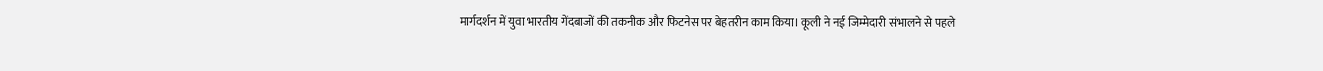मार्गदर्शन में युवा भारतीय गेंदबाजों की तकनीक और फिटनेस पर बेहतरीन काम किया। कूली ने नई जिम्मेदारी संभालने से पहले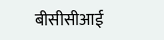बीसीसीआई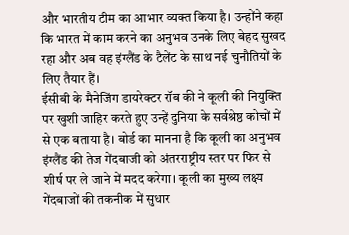और भारतीय टीम का आभार व्यक्त किया है। उन्होंने कहा कि भारत में काम करने का अनुभव उनके लिए बेहद सुखद रहा और अब वह इंग्लैंड के टैलेंट के साथ नई चुनौतियों के लिए तैयार हैं।
ईसीबी के मैनेजिंग डायरेक्टर रॉब की ने कूली की नियुक्ति पर खुशी जाहिर करते हुए उन्हें दुनिया के सर्वश्रेष्ठ कोचों में से एक बताया है। बोर्ड का मानना है कि कूली का अनुभव इंग्लैंड की तेज गेंदबाजी को अंतरराष्ट्रीय स्तर पर फिर से शीर्ष पर ले जाने में मदद करेगा। कूली का मुख्य लक्ष्य गेंदबाजों की तकनीक में सुधार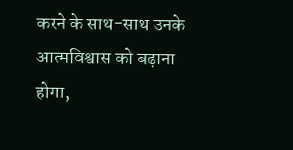करने के साथ-साथ उनके आत्मविश्वास को बढ़ाना होगा,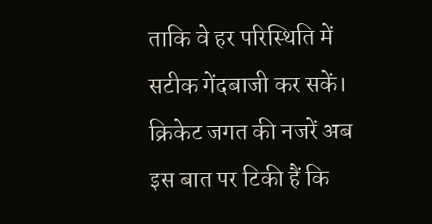ताकि वे हर परिस्थिति में सटीक गेंदबाजी कर सकें। क्रिकेट जगत की नजरें अब इस बात पर टिकी हैं कि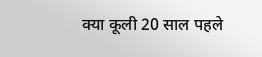क्या कूली 20 साल पहले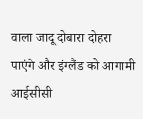वाला जादू दोबारा दोहरा पाएंगे और इंग्लैंड को आगामी आईसीसी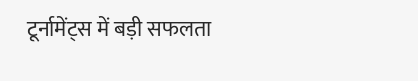टूर्नामेंट्स में बड़ी सफलता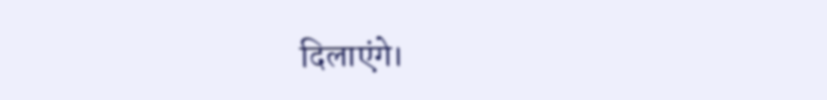दिलाएंगे।